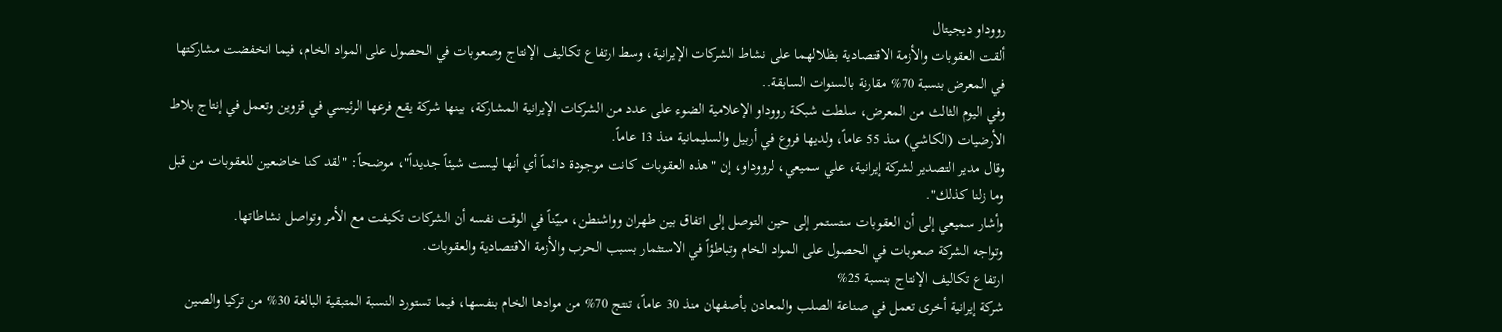رووداو ديجيتال
ألقت العقوبات والأزمة الاقتصادية بظلالهما على نشاط الشركات الإيرانية، وسط ارتفاع تكاليف الإنتاج وصعوبات في الحصول على المواد الخام، فيما انخفضت مشاركتها في المعرض بنسبة 70% مقارنة بالسنوات السابقة..
وفي اليوم الثالث من المعرض، سلطت شبكة رووداو الإعلامية الضوء على عدد من الشركات الإيرانية المشاركة، بينها شركة يقع فرعها الرئيسي في قزوين وتعمل في إنتاج بلاط الأرضيات (الكاشي) منذ 55 عاماً، ولديها فروع في أربيل والسليمانية منذ 13 عاماً.
وقال مدير التصدير لشركة إيرانية، علي سميعي، لرووداو، إن "هذه العقوبات كانت موجودة دائماً أي أنها ليست شيئاً جديداً"، موضحاً: "لقد كنا خاضعين للعقوبات من قبل وما زلنا كذلك".
وأشار سميعي إلى أن العقوبات ستستمر إلى حين التوصل إلى اتفاق بين طهران وواشنطن، مبيّناً في الوقت نفسه أن الشركات تكيفت مع الأمر وتواصل نشاطاتها.
وتواجه الشركة صعوبات في الحصول على المواد الخام وتباطؤاً في الاستثمار بسبب الحرب والأزمة الاقتصادية والعقوبات.
ارتفاع تكاليف الإنتاج بنسبة 25%
شركة إيرانية أخرى تعمل في صناعة الصلب والمعادن بأصفهان منذ 30 عاماً، تنتج 70% من موادها الخام بنفسها، فيما تستورد النسبة المتبقية البالغة 30% من تركيا والصين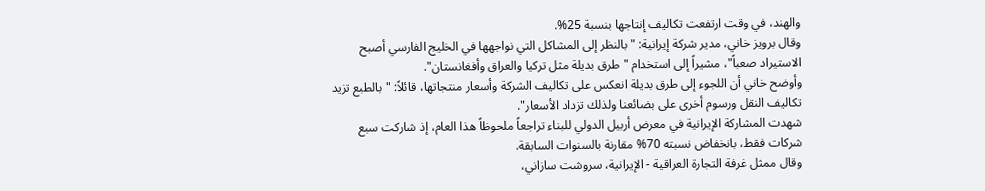والهند، في وقت ارتفعت تكاليف إنتاجها بنسبة 25%.
وقال برويز خاني، مدير شركة إيرانية: "بالنظر إلى المشاكل التي نواجهها في الخليج الفارسي أصبح الاستيراد صعباً"، مشيراً إلى استخدام "طرق بديلة مثل تركيا والعراق وأفغانستان".
وأوضح خاني أن اللجوء إلى طرق بديلة انعكس على تكاليف الشركة وأسعار منتجاتها، قائلاً: "بالطبع تزيد تكاليف النقل ورسوم أخرى على بضائعنا ولذلك تزداد الأسعار".
شهدت المشاركة الإيرانية في معرض أربيل الدولي للبناء تراجعاً ملحوظاً هذا العام، إذ شاركت سبع شركات فقط، بانخفاض نسبته 70% مقارنة بالسنوات السابقة.
وقال ممثل غرفة التجارة العراقية - الإيرانية، سروشت سازاني،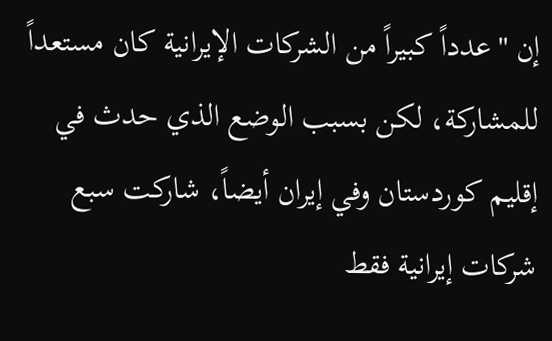إن "عدداً كبيراً من الشركات الإيرانية كان مستعداً للمشاركة، لكن بسبب الوضع الذي حدث في إقليم كوردستان وفي إيران أيضاً، شاركت سبع شركات إيرانية فقط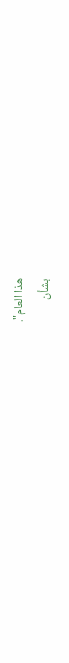هذا العام".
بشأن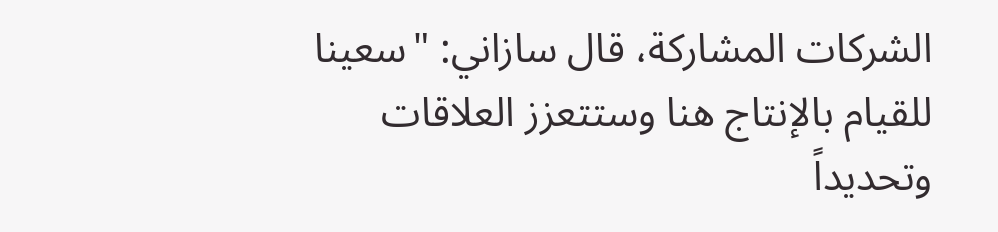الشركات المشاركة، قال سازاني: "سعينا للقيام بالإنتاج هنا وستتعزز العلاقات وتحديداً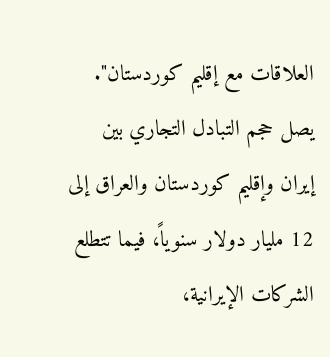العلاقات مع إقليم كوردستان".
يصل حجم التبادل التجاري بين إيران وإقليم كوردستان والعراق إلى 12 مليار دولار سنوياً، فيما تتطلع الشركات الإيرانية،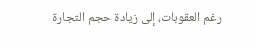رغم العقوبات، إلى زيادة حجم التجارة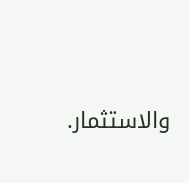والاستثمار.